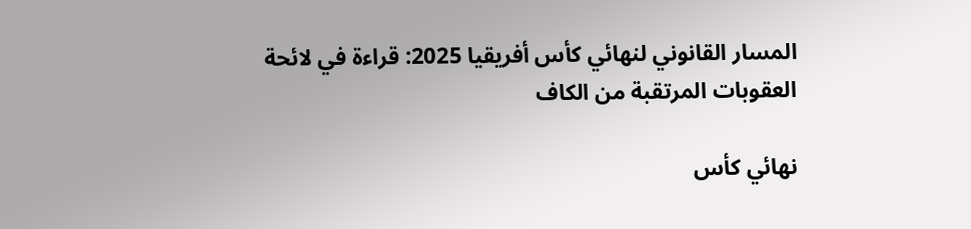المسار القانوني لنهائي كأس أفريقيا 2025: قراءة في لائحة العقوبات المرتقبة من الكاف

نهائي كأس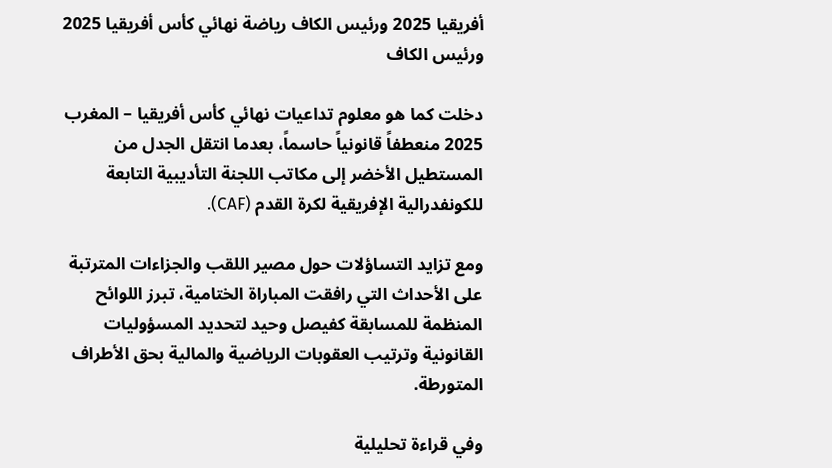أفريقيا 2025 ورئيس الكاف رياضة نهائي كأس أفريقيا 2025 ورئيس الكاف

دخلت كما هو معلوم تداعيات نهائي كأس أفريقيا – المغرب 2025 منعطفاً قانونياً حاسماً، بعدما انتقل الجدل من المستطيل الأخضر إلى مكاتب اللجنة التأديبية التابعة للكونفدرالية الإفريقية لكرة القدم (CAF).

ومع تزايد التساؤلات حول مصير اللقب والجزاءات المترتبة على الأحداث التي رافقت المباراة الختامية، تبرز اللوائح المنظمة للمسابقة كفيصل وحيد لتحديد المسؤوليات القانونية وترتيب العقوبات الرياضية والمالية بحق الأطراف المتورطة.

وفي قراءة تحليلية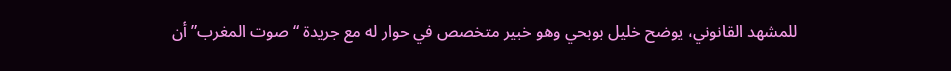للمشهد القانوني، يوضح خليل بوبحي وهو خبير متخصص في حوار له مع جريدة “صوت المغرب” أن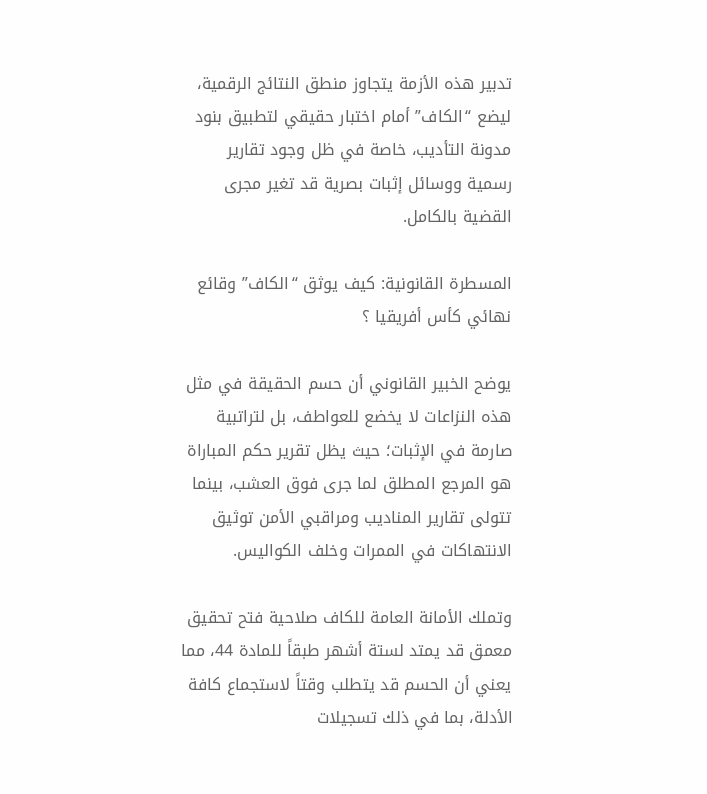تدبير هذه الأزمة يتجاوز منطق النتائج الرقمية، ليضع “الكاف” أمام اختبار حقيقي لتطبيق بنود مدونة التأديب، خاصة في ظل وجود تقارير رسمية ووسائل إثبات بصرية قد تغير مجرى القضية بالكامل.

المسطرة القانونية: كيف يوثق “الكاف” وقائع نهائي كأس أفريقيا ؟

يوضح الخبير القانوني أن حسم الحقيقة في مثل هذه النزاعات لا يخضع للعواطف، بل لتراتبية صارمة في الإثبات؛ حيث يظل تقرير حكم المباراة هو المرجع المطلق لما جرى فوق العشب، بينما تتولى تقارير المناديب ومراقبي الأمن توثيق الانتهاكات في الممرات وخلف الكواليس.

وتملك الأمانة العامة للكاف صلاحية فتح تحقيق معمق قد يمتد لستة أشهر طبقاً للمادة 44، مما يعني أن الحسم قد يتطلب وقتاً لاستجماع كافة الأدلة، بما في ذلك تسجيلات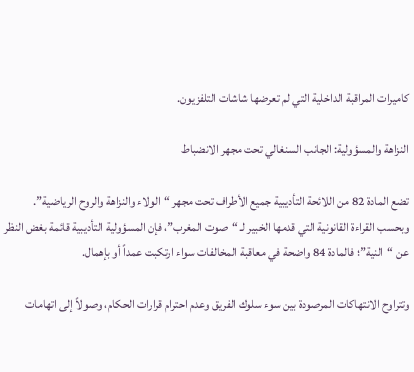كاميرات المراقبة الداخلية التي لم تعرضها شاشات التلفزيون.

النزاهة والمسؤولية: الجانب السنغالي تحت مجهر الانضباط

تضع المادة 82 من اللائحة التأديبية جميع الأطراف تحت مجهر “الولاء والنزاهة والروح الرياضية”. وبحسب القراءة القانونية التي قدمها الخبير لـ “صوت المغرب”، فإن المسؤولية التأديبية قائمة بغض النظر عن “النية”؛ فالمادة 84 واضحة في معاقبة المخالفات سواء ارتكبت عمداً أو بإهمال.

وتتراوح الانتهاكات المرصودة بين سوء سلوك الفريق وعدم احترام قرارات الحكام، وصولاً إلى اتهامات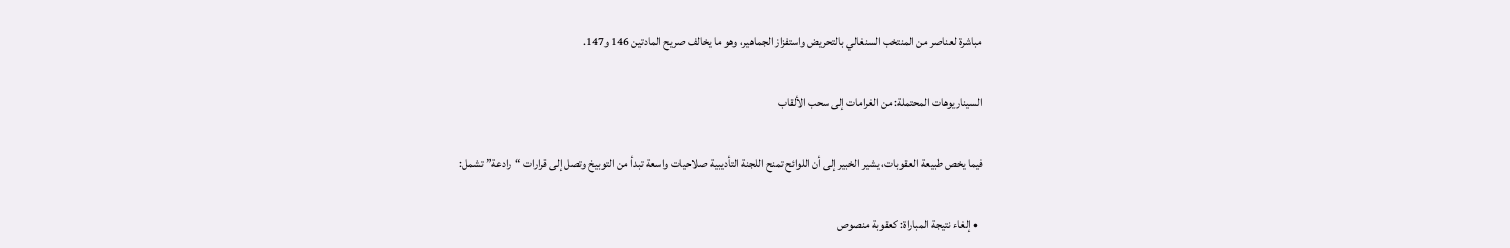مباشرة لعناصر من المنتخب السنغالي بالتحريض واستفزاز الجماهير، وهو ما يخالف صريح المادتين 146 و147.

السيناريوهات المحتملة: من الغرامات إلى سحب الألقاب

فيما يخص طبيعة العقوبات، يشير الخبير إلى أن اللوائح تمنح اللجنة التأديبية صلاحيات واسعة تبدأ من التوبيخ وتصل إلى قرارات “رادعة” تشمل:

  • إلغاء نتيجة المباراة: كعقوبة منصوص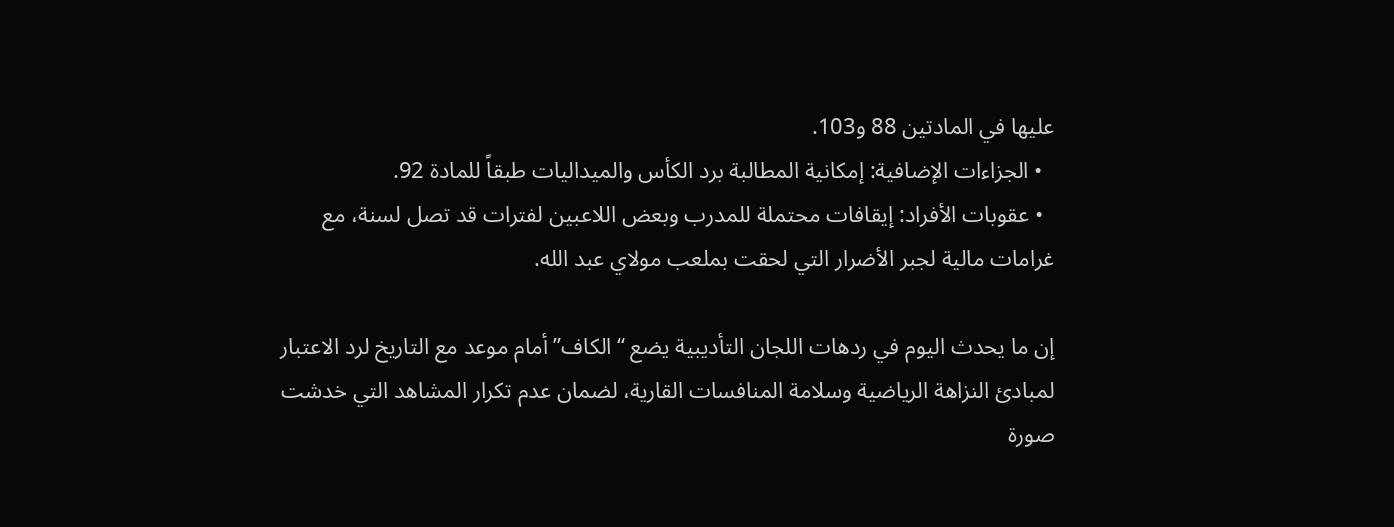عليها في المادتين 88 و103.
  • الجزاءات الإضافية: إمكانية المطالبة برد الكأس والميداليات طبقاً للمادة 92.
  • عقوبات الأفراد: إيقافات محتملة للمدرب وبعض اللاعبين لفترات قد تصل لسنة، مع غرامات مالية لجبر الأضرار التي لحقت بملعب مولاي عبد الله.

إن ما يحدث اليوم في ردهات اللجان التأديبية يضع “الكاف” أمام موعد مع التاريخ لرد الاعتبار لمبادئ النزاهة الرياضية وسلامة المنافسات القارية، لضمان عدم تكرار المشاهد التي خدشت صورة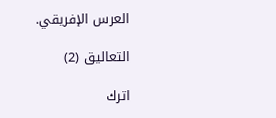العرس الإفريقي.

التعاليق (2)

اترك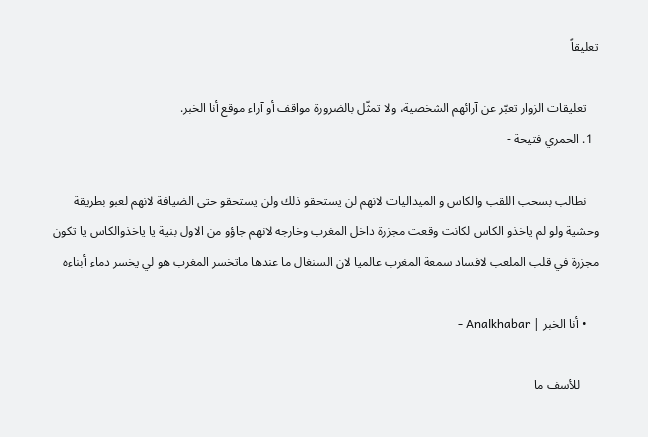تعليقاً

    تعليقات الزوار تعبّر عن آرائهم الشخصية، ولا تمثّل بالضرورة مواقف أو آراء موقع أنا الخبر.
  1. الحمري فتيحة -

    نطالب بسحب اللقب والكاس و الميداليات لانهم لن يستحقو ذلك ولن يستحقو حتى الضيافة لانهم لعبو بطريقة وحشية ولو لم ياخذو الكاس لكانت وقعت مجزرة داخل المغرب وخارجه لانهم جاؤو من الاول بنية يا ياخذوالكاس يا تكون مجزرة في قلب الملعب لافساد سمعة المغرب عالميا لان السنغال ما عندها ماتخسر المغرب هو لي يخسر دماء أبناءه

    • أنا الخبر | Analkhabar -

      للأسف ما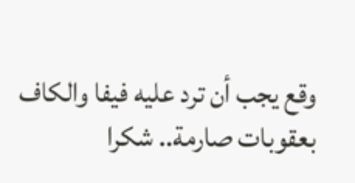وقع يجب أن ترد عليه فيفا والكاف بعقوبات صارمة.. شكرا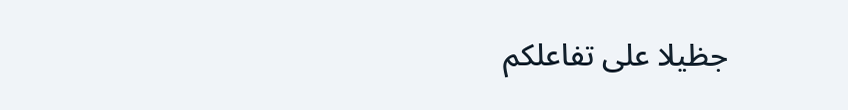جظيلا على تفاعلكم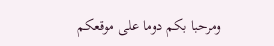ومرحبا بكم دوما على موقعكم